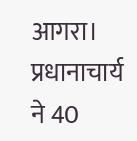आगरा। प्रधानाचार्य ने 40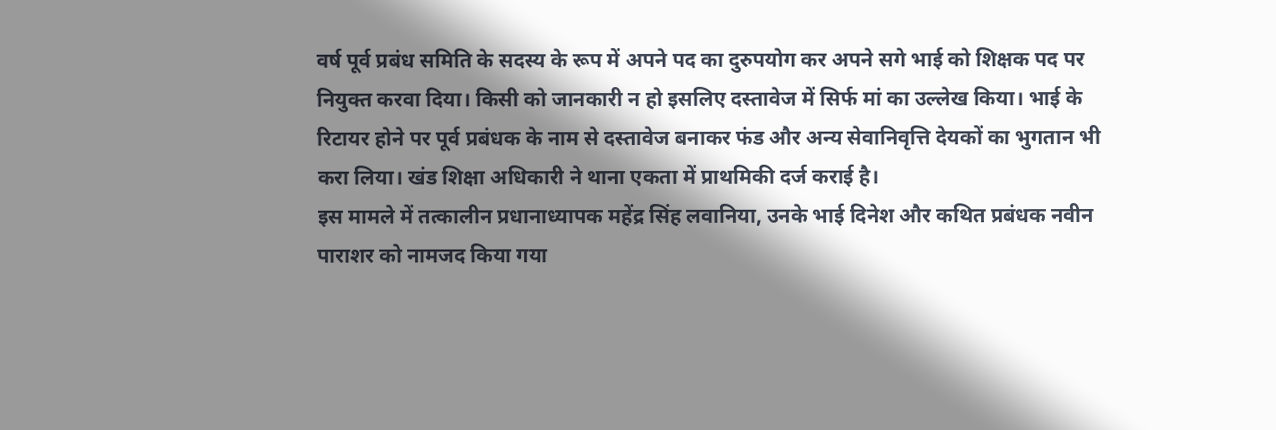वर्ष पूर्व प्रबंध समिति के सदस्य के रूप में अपने पद का दुरुपयोग कर अपने सगे भाई को शिक्षक पद पर नियुक्त करवा दिया। किसी को जानकारी न हो इसलिए दस्तावेज में सिर्फ मां का उल्लेख किया। भाई के रिटायर होने पर पूर्व प्रबंधक के नाम से दस्तावेज बनाकर फंड और अन्य सेवानिवृत्ति देयकों का भुगतान भी करा लिया। खंड शिक्षा अधिकारी ने थाना एकता में प्राथमिकी दर्ज कराई है।
इस मामले में तत्कालीन प्रधानाध्यापक महेंद्र सिंह लवानिया, उनके भाई दिनेश और कथित प्रबंधक नवीन पाराशर को नामजद किया गया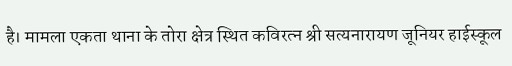है। मामला एकता थाना के तोरा क्षेत्र स्थित कविरत्न श्री सत्यनारायण जूनियर हाईस्कूल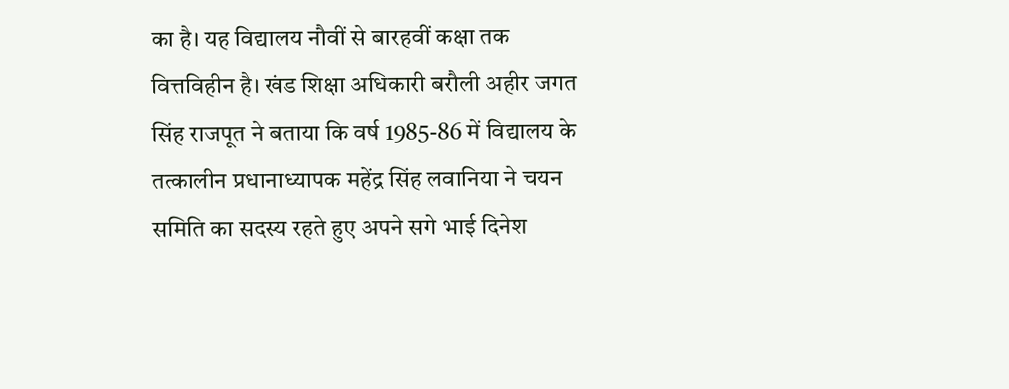का है। यह विद्यालय नौवीं से बारहवीं कक्षा तक वित्तविहीन है। खंड शिक्षा अधिकारी बरौली अहीर जगत सिंह राजपूत ने बताया कि वर्ष 1985-86 में विद्यालय के तत्कालीन प्रधानाध्यापक महेंद्र सिंह लवानिया ने चयन समिति का सदस्य रहते हुए अपने सगे भाई दिनेश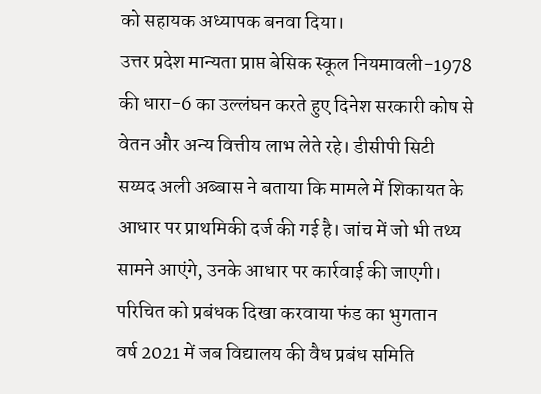को सहायक अध्यापक बनवा दिया।
उत्तर प्रदेश मान्यता प्राप्त बेसिक स्कूल नियमावली-1978 की धारा-6 का उल्लंघन करते हुए दिनेश सरकारी कोष से वेतन और अन्य वित्तीय लाभ लेते रहे। डीसीपी सिटी सय्यद अली अब्बास ने बताया कि मामले में शिकायत के आधार पर प्राथमिकी दर्ज की गई है। जांच में जो भी तथ्य सामने आएंगे, उनके आधार पर कार्रवाई की जाएगी।
परिचित को प्रबंधक दिखा करवाया फंड का भुगतान
वर्ष 2021 में जब विद्यालय की वैध प्रबंध समिति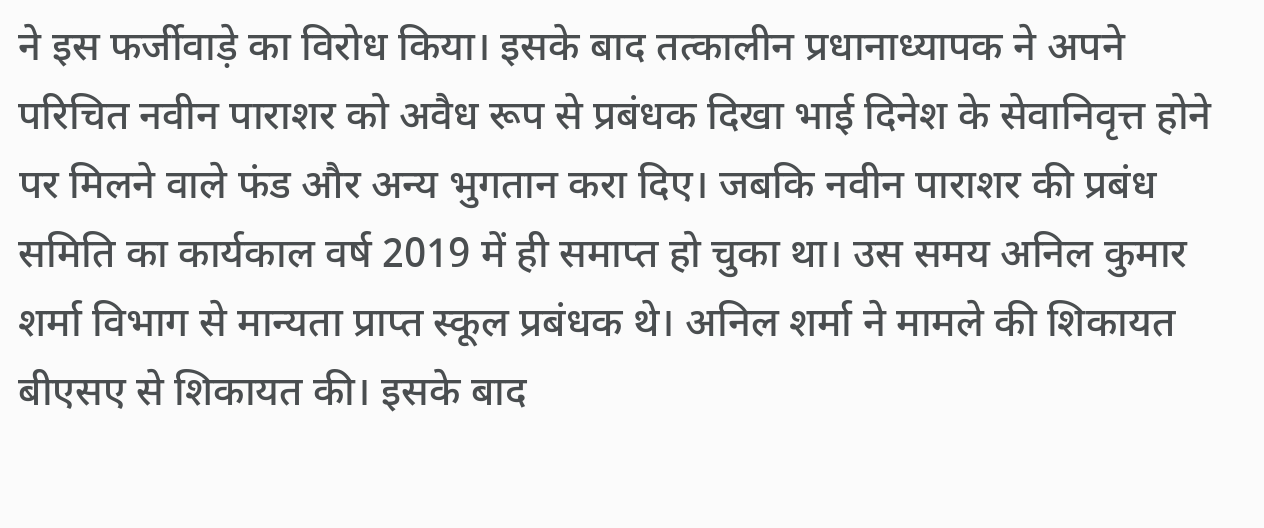ने इस फर्जीवाड़े का विरोध किया। इसके बाद तत्कालीन प्रधानाध्यापक ने अपने परिचित नवीन पाराशर को अवैध रूप से प्रबंधक दिखा भाई दिनेश के सेवानिवृत्त होने पर मिलने वाले फंड और अन्य भुगतान करा दिए। जबकि नवीन पाराशर की प्रबंध समिति का कार्यकाल वर्ष 2019 में ही समाप्त हो चुका था। उस समय अनिल कुमार शर्मा विभाग से मान्यता प्राप्त स्कूल प्रबंधक थे। अनिल शर्मा ने मामले की शिकायत बीएसए से शिकायत की। इसके बाद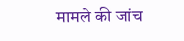मामले की जांच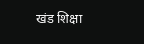खंड शिक्षा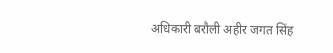अधिकारी बरौली अहीर जगत सिंह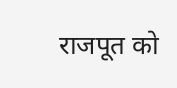राजपूत को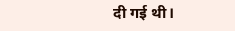दी गई थी।